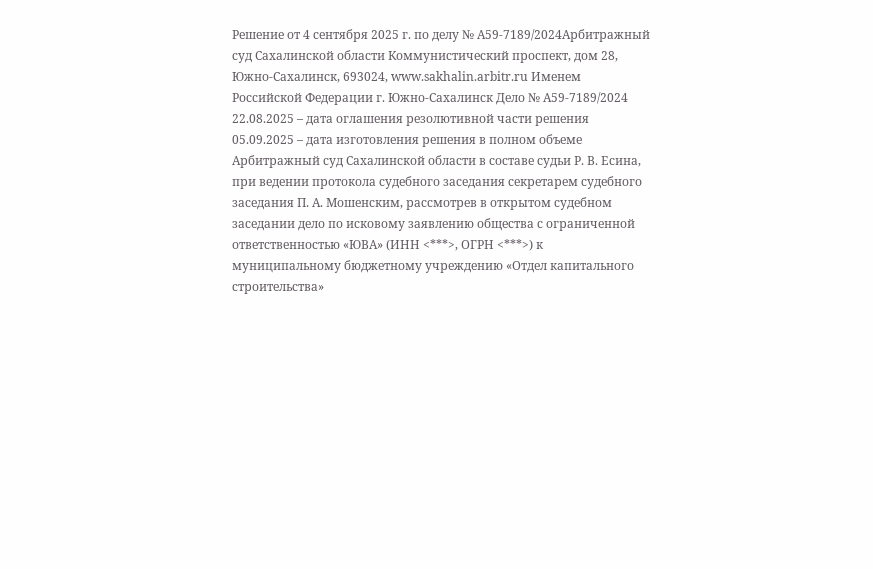Решение от 4 сентября 2025 г. по делу № А59-7189/2024Арбитражный суд Сахалинской области Коммунистический проспект, дом 28, Южно-Сахалинск, 693024, www.sakhalin.arbitr.ru Именем Российской Федерации г. Южно-Сахалинск Дело № А59-7189/2024 22.08.2025 – дата оглашения резолютивной части решения 05.09.2025 – дата изготовления решения в полном объеме Арбитражный суд Сахалинской области в составе судьи Р. В. Есина, при ведении протокола судебного заседания секретарем судебного заседания П. А. Мошенским, рассмотрев в открытом судебном заседании дело по исковому заявлению общества с ограниченной ответственностью «ЮВА» (ИНН <***>, ОГРН <***>) к муниципальному бюджетному учреждению «Отдел капитального строительства»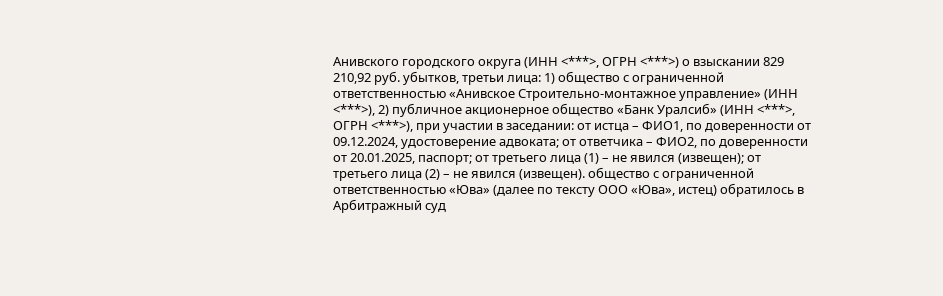Анивского городского округа (ИНН <***>, ОГРН <***>) о взыскании 829 210,92 руб. убытков, третьи лица: 1) общество с ограниченной ответственностью «Анивское Строительно-монтажное управление» (ИНН <***>), 2) публичное акционерное общество «Банк Уралсиб» (ИНН <***>, ОГРН <***>), при участии в заседании: от истца – ФИО1, по доверенности от 09.12.2024, удостоверение адвоката; от ответчика – ФИО2, по доверенности от 20.01.2025, паспорт; от третьего лица (1) – не явился (извещен); от третьего лица (2) – не явился (извещен). общество с ограниченной ответственностью «Юва» (далее по тексту ООО «Юва», истец) обратилось в Арбитражный суд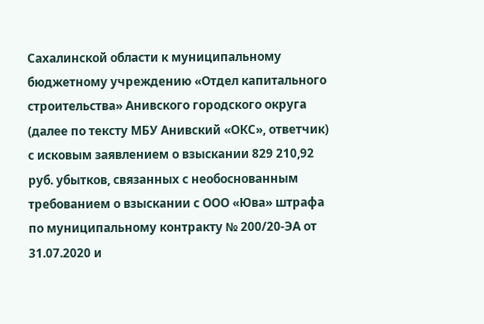Сахалинской области к муниципальному бюджетному учреждению «Отдел капитального строительства» Анивского городского округа (далее по тексту МБУ Анивский «ОКС», ответчик) с исковым заявлением о взыскании 829 210,92 руб. убытков, связанных с необоснованным требованием о взыскании с ООО «Юва» штрафа по муниципальному контракту № 200/20-ЭА от 31.07.2020 и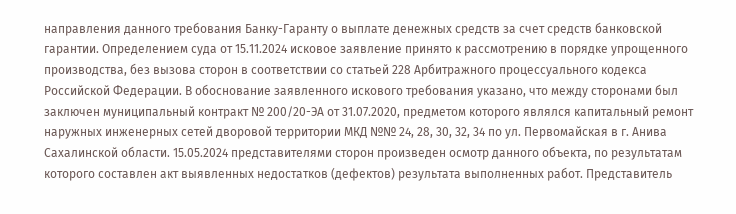направления данного требования Банку-Гаранту о выплате денежных средств за счет средств банковской гарантии. Определением суда от 15.11.2024 исковое заявление принято к рассмотрению в порядке упрощенного производства, без вызова сторон в соответствии со статьей 228 Арбитражного процессуального кодекса Российской Федерации. В обоснование заявленного искового требования указано, что между сторонами был заключен муниципальный контракт № 200/20-ЭА от 31.07.2020, предметом которого являлся капитальный ремонт наружных инженерных сетей дворовой территории МКД №№ 24, 28, 30, 32, 34 по ул. Первомайская в г. Анива Сахалинской области. 15.05.2024 представителями сторон произведен осмотр данного объекта, по результатам которого составлен акт выявленных недостатков (дефектов) результата выполненных работ. Представитель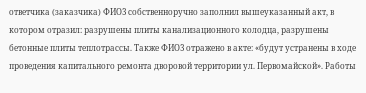ответчика (заказчика) ФИО3 собственноручно заполнил вышеуказанный акт, в котором отразил: разрушены плиты канализационного колодца, разрушены бетонные плиты теплотрассы. Также ФИО3 отражено в акте: «будут устранены в ходе проведения капитального ремонта дворовой территории ул. Первомайской». Работы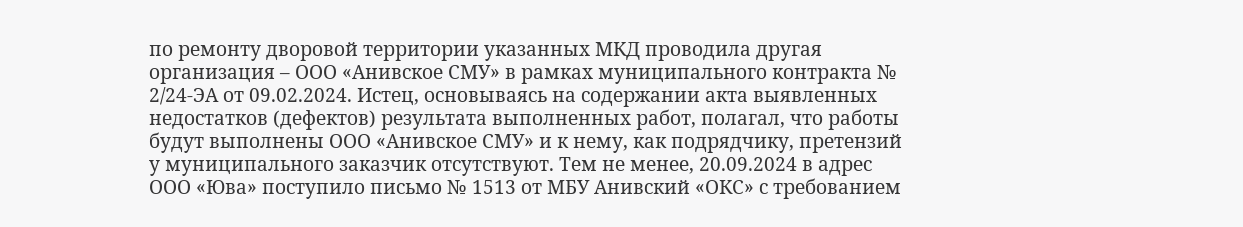по ремонту дворовой территории указанных МКД проводила другая организация – ООО «Анивское СМУ» в рамках муниципального контракта № 2/24-ЭА от 09.02.2024. Истец, основываясь на содержании акта выявленных недостатков (дефектов) результата выполненных работ, полагал, что работы будут выполнены ООО «Анивское СМУ» и к нему, как подрядчику, претензий у муниципального заказчик отсутствуют. Тем не менее, 20.09.2024 в адрес ООО «Юва» поступило письмо № 1513 от МБУ Анивский «ОКС» с требованием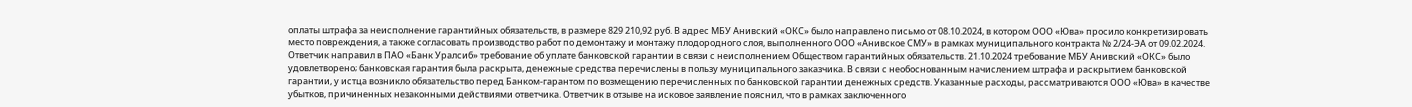оплаты штрафа за неисполнение гарантийных обязательств, в размере 829 210,92 руб. В адрес МБУ Анивский «ОКС» было направлено письмо от 08.10.2024, в котором ООО «Юва» просило конкретизировать место повреждения, а также согласовать производство работ по демонтажу и монтажу плодородного слоя, выполненного ООО «Анивское СМУ» в рамках муниципального контракта № 2/24-ЭА от 09.02.2024. Ответчик направил в ПАО «Банк Уралсиб» требование об уплате банковской гарантии в связи с неисполнением Обществом гарантийных обязательств. 21.10.2024 требование МБУ Анивский «ОКС» было удовлетворено; банковская гарантия была раскрыта, денежные средства перечислены в пользу муниципального заказчика. В связи с необоснованным начислением штрафа и раскрытием банковской гарантии, у истца возникло обязательство перед Банком-гарантом по возмещению перечисленных по банковской гарантии денежных средств. Указанные расходы, рассматриваются ООО «Юва» в качестве убытков, причиненных незаконными действиями ответчика. Ответчик в отзыве на исковое заявление пояснил, что в рамках заключенного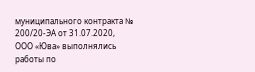муниципального контракта № 200/20-ЭА от 31.07.2020, ООО «Юва» выполнялись работы по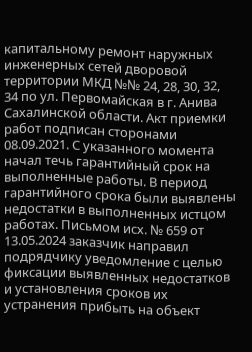капитальному ремонт наружных инженерных сетей дворовой территории МКД №№ 24, 28, 30, 32, 34 по ул. Первомайская в г. Анива Сахалинской области. Акт приемки работ подписан сторонами 08.09.2021. С указанного момента начал течь гарантийный срок на выполненные работы. В период гарантийного срока были выявлены недостатки в выполненных истцом работах. Письмом исх. № 659 от 13.05.2024 заказчик направил подрядчику уведомление с целью фиксации выявленных недостатков и установления сроков их устранения прибыть на объект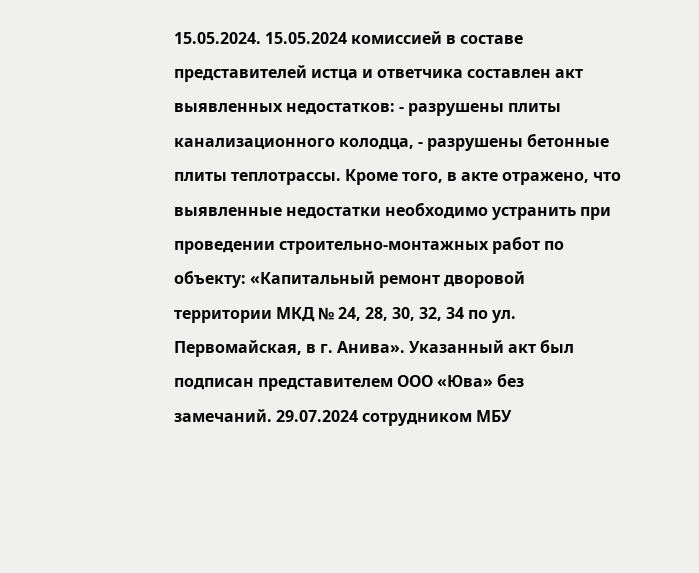15.05.2024. 15.05.2024 комиссией в составе представителей истца и ответчика составлен акт выявленных недостатков: - разрушены плиты канализационного колодца, - разрушены бетонные плиты теплотрассы. Кроме того, в акте отражено, что выявленные недостатки необходимо устранить при проведении строительно-монтажных работ по объекту: «Капитальный ремонт дворовой территории МКД № 24, 28, 30, 32, 34 по ул. Первомайская, в г. Анива». Указанный акт был подписан представителем ООО «Юва» без замечаний. 29.07.2024 сотрудником МБУ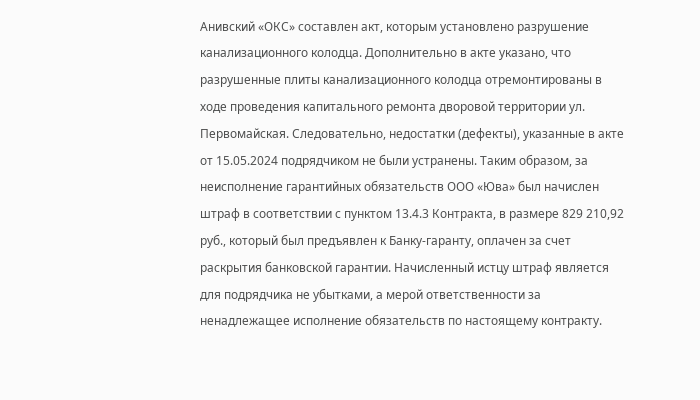Анивский «ОКС» составлен акт, которым установлено разрушение канализационного колодца. Дополнительно в акте указано, что разрушенные плиты канализационного колодца отремонтированы в ходе проведения капитального ремонта дворовой территории ул. Первомайская. Следовательно, недостатки (дефекты), указанные в акте от 15.05.2024 подрядчиком не были устранены. Таким образом, за неисполнение гарантийных обязательств ООО «Юва» был начислен штраф в соответствии с пунктом 13.4.3 Контракта, в размере 829 210,92 руб., который был предъявлен к Банку-гаранту, оплачен за счет раскрытия банковской гарантии. Начисленный истцу штраф является для подрядчика не убытками, а мерой ответственности за ненадлежащее исполнение обязательств по настоящему контракту.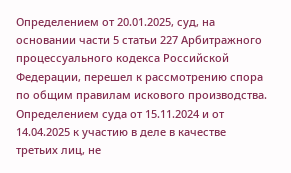Определением от 20.01.2025, суд, на основании части 5 статьи 227 Арбитражного процессуального кодекса Российской Федерации, перешел к рассмотрению спора по общим правилам искового производства. Определением суда от 15.11.2024 и от 14.04.2025 к участию в деле в качестве третьих лиц, не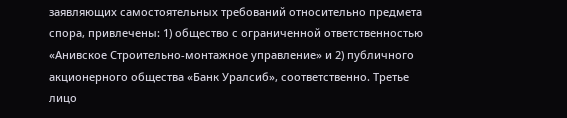заявляющих самостоятельных требований относительно предмета спора, привлечены: 1) общество с ограниченной ответственностью «Анивское Строительно-монтажное управление» и 2) публичного акционерного общества «Банк Уралсиб», соответственно. Третье лицо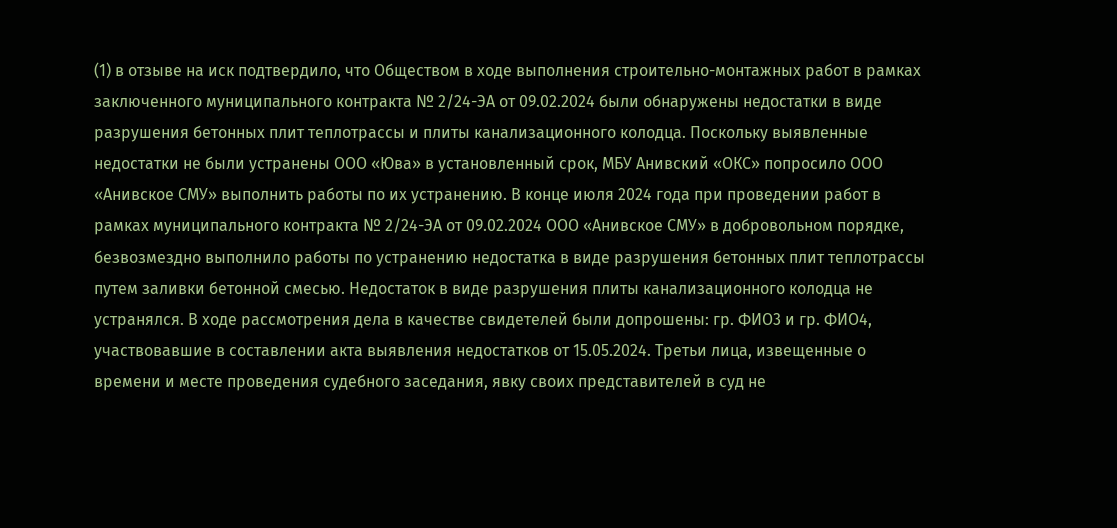(1) в отзыве на иск подтвердило, что Обществом в ходе выполнения строительно-монтажных работ в рамках заключенного муниципального контракта № 2/24-ЭА от 09.02.2024 были обнаружены недостатки в виде разрушения бетонных плит теплотрассы и плиты канализационного колодца. Поскольку выявленные недостатки не были устранены ООО «Юва» в установленный срок, МБУ Анивский «ОКС» попросило ООО «Анивское СМУ» выполнить работы по их устранению. В конце июля 2024 года при проведении работ в рамках муниципального контракта № 2/24-ЭА от 09.02.2024 ООО «Анивское СМУ» в добровольном порядке, безвозмездно выполнило работы по устранению недостатка в виде разрушения бетонных плит теплотрассы путем заливки бетонной смесью. Недостаток в виде разрушения плиты канализационного колодца не устранялся. В ходе рассмотрения дела в качестве свидетелей были допрошены: гр. ФИО3 и гр. ФИО4, участвовавшие в составлении акта выявления недостатков от 15.05.2024. Третьи лица, извещенные о времени и месте проведения судебного заседания, явку своих представителей в суд не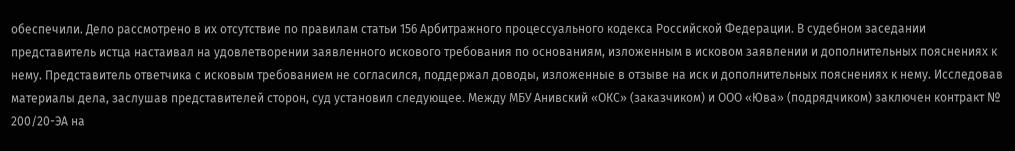обеспечили. Дело рассмотрено в их отсутствие по правилам статьи 156 Арбитражного процессуального кодекса Российской Федерации. В судебном заседании представитель истца настаивал на удовлетворении заявленного искового требования по основаниям, изложенным в исковом заявлении и дополнительных пояснениях к нему. Представитель ответчика с исковым требованием не согласился, поддержал доводы, изложенные в отзыве на иск и дополнительных пояснениях к нему. Исследовав материалы дела, заслушав представителей сторон, суд установил следующее. Между МБУ Анивский «ОКС» (заказчиком) и ООО «Юва» (подрядчиком) заключен контракт № 200/20-ЭА на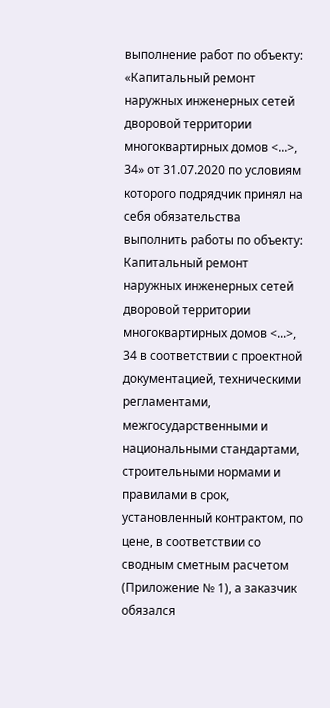выполнение работ по объекту: «Капитальный ремонт наружных инженерных сетей дворовой территории многоквартирных домов <...>, 34» от 31.07.2020 по условиям которого подрядчик принял на себя обязательства выполнить работы по объекту: Капитальный ремонт наружных инженерных сетей дворовой территории многоквартирных домов <...>, 34 в соответствии с проектной документацией, техническими регламентами, межгосударственными и национальными стандартами, строительными нормами и правилами в срок, установленный контрактом, по цене, в соответствии со сводным сметным расчетом (Приложение № 1), а заказчик обязался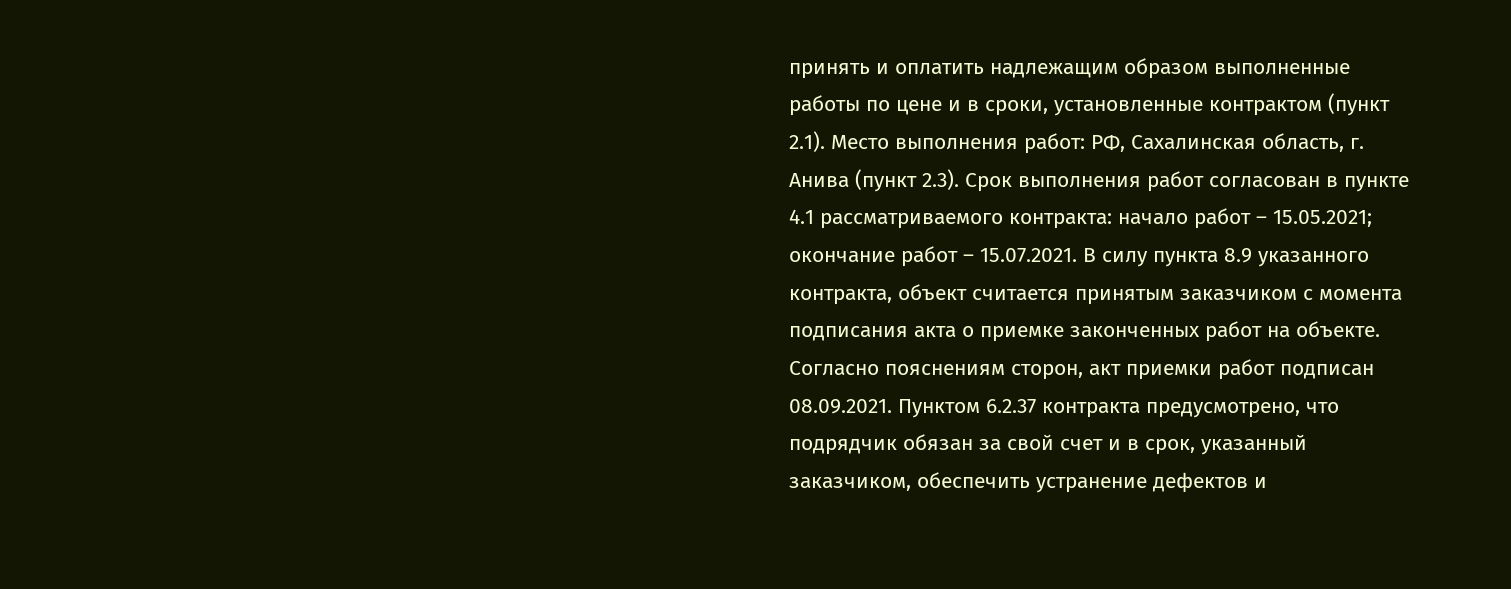принять и оплатить надлежащим образом выполненные работы по цене и в сроки, установленные контрактом (пункт 2.1). Место выполнения работ: РФ, Сахалинская область, г. Анива (пункт 2.3). Срок выполнения работ согласован в пункте 4.1 рассматриваемого контракта: начало работ – 15.05.2021; окончание работ – 15.07.2021. В силу пункта 8.9 указанного контракта, объект считается принятым заказчиком с момента подписания акта о приемке законченных работ на объекте. Согласно пояснениям сторон, акт приемки работ подписан 08.09.2021. Пунктом 6.2.37 контракта предусмотрено, что подрядчик обязан за свой счет и в срок, указанный заказчиком, обеспечить устранение дефектов и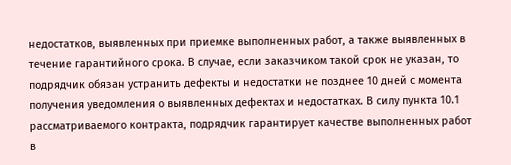недостатков, выявленных при приемке выполненных работ, а также выявленных в течение гарантийного срока. В случае, если заказчиком такой срок не указан, то подрядчик обязан устранить дефекты и недостатки не позднее 10 дней с момента получения уведомления о выявленных дефектах и недостатках. В силу пункта 10.1 рассматриваемого контракта, подрядчик гарантирует качестве выполненных работ в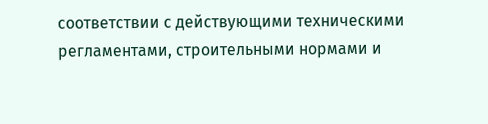соответствии с действующими техническими регламентами, строительными нормами и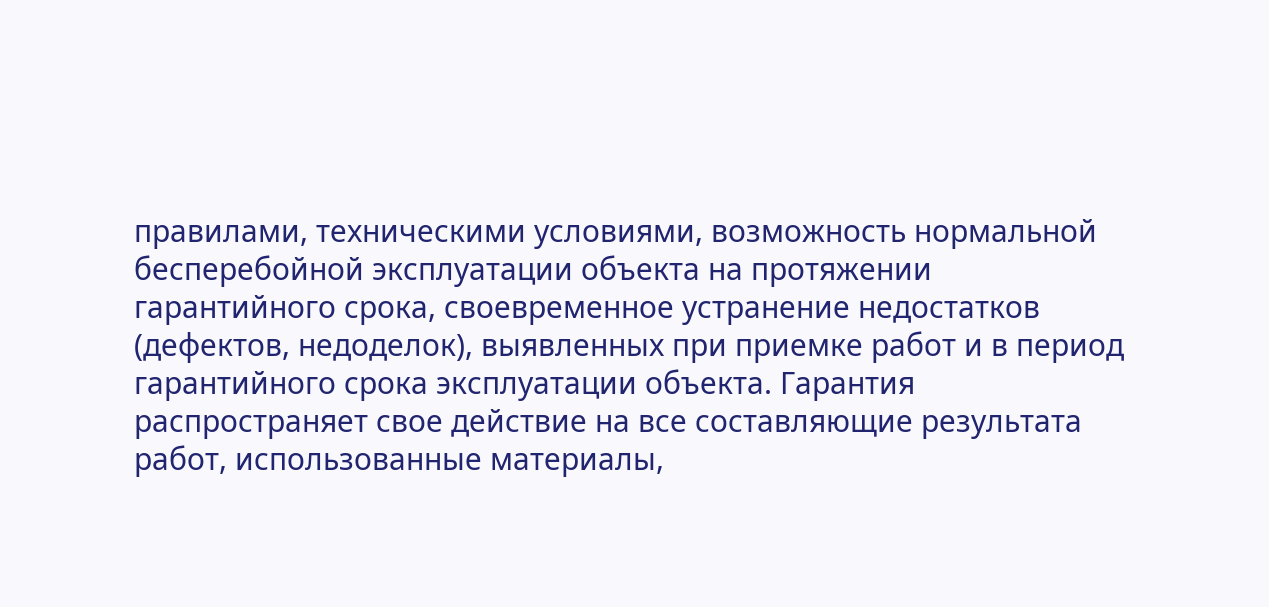правилами, техническими условиями, возможность нормальной бесперебойной эксплуатации объекта на протяжении гарантийного срока, своевременное устранение недостатков (дефектов, недоделок), выявленных при приемке работ и в период гарантийного срока эксплуатации объекта. Гарантия распространяет свое действие на все составляющие результата работ, использованные материалы,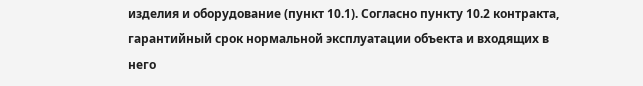изделия и оборудование (пункт 10.1). Согласно пункту 10.2 контракта, гарантийный срок нормальной эксплуатации объекта и входящих в него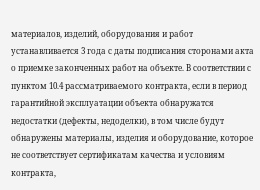материалов, изделий, оборудования и работ устанавливается 3 года с даты подписания сторонами акта о приемке законченных работ на объекте. В соответствии с пунктом 10.4 рассматриваемого контракта, если в период гарантийной эксплуатации объекта обнаружатся недостатки (дефекты, недоделки), в том числе будут обнаружены материалы, изделия и оборудование, которое не соответствует сертификатам качества и условиям контракта,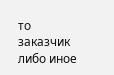то заказчик либо иное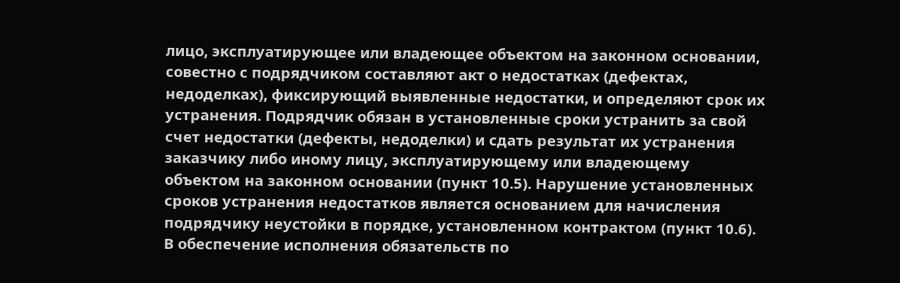лицо, эксплуатирующее или владеющее объектом на законном основании, совестно с подрядчиком составляют акт о недостатках (дефектах, недоделках), фиксирующий выявленные недостатки, и определяют срок их устранения. Подрядчик обязан в установленные сроки устранить за свой счет недостатки (дефекты, недоделки) и сдать результат их устранения заказчику либо иному лицу, эксплуатирующему или владеющему объектом на законном основании (пункт 10.5). Нарушение установленных сроков устранения недостатков является основанием для начисления подрядчику неустойки в порядке, установленном контрактом (пункт 10.6). В обеспечение исполнения обязательств по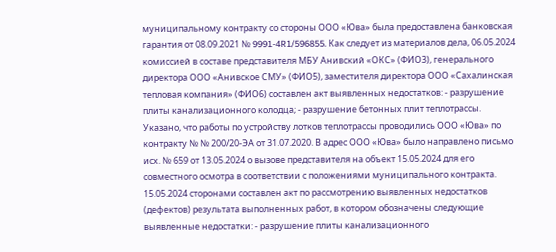муниципальному контракту со стороны ООО «Юва» была предоставлена банковская гарантия от 08.09.2021 № 9991-4R1/596855. Как следует из материалов дела, 06.05.2024 комиссией в составе представителя МБУ Анивский «ОКС» (ФИО3), генерального директора ООО «Анивское СМУ» (ФИО5), заместителя директора ООО «Сахалинская тепловая компания» (ФИО6) составлен акт выявленных недостатков: - разрушение плиты канализационного колодца; - разрушение бетонных плит теплотрассы. Указано, что работы по устройству лотков теплотрассы проводились ООО «Юва» по контракту № № 200/20-ЭА от 31.07.2020. В адрес ООО «Юва» было направлено письмо исх. № 659 от 13.05.2024 о вызове представителя на объект 15.05.2024 для его совместного осмотра в соответствии с положениями муниципального контракта. 15.05.2024 сторонами составлен акт по рассмотрению выявленных недостатков (дефектов) результата выполненных работ, в котором обозначены следующие выявленные недостатки: - разрушение плиты канализационного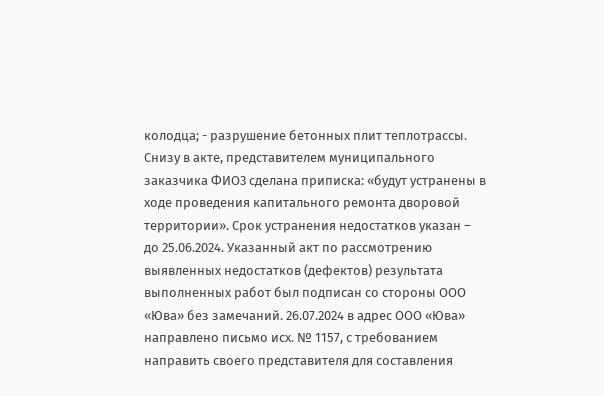колодца; - разрушение бетонных плит теплотрассы. Снизу в акте, представителем муниципального заказчика ФИО3 сделана приписка: «будут устранены в ходе проведения капитального ремонта дворовой территории». Срок устранения недостатков указан – до 25.06.2024. Указанный акт по рассмотрению выявленных недостатков (дефектов) результата выполненных работ был подписан со стороны ООО «Юва» без замечаний. 26.07.2024 в адрес ООО «Юва» направлено письмо исх. № 1157, с требованием направить своего представителя для составления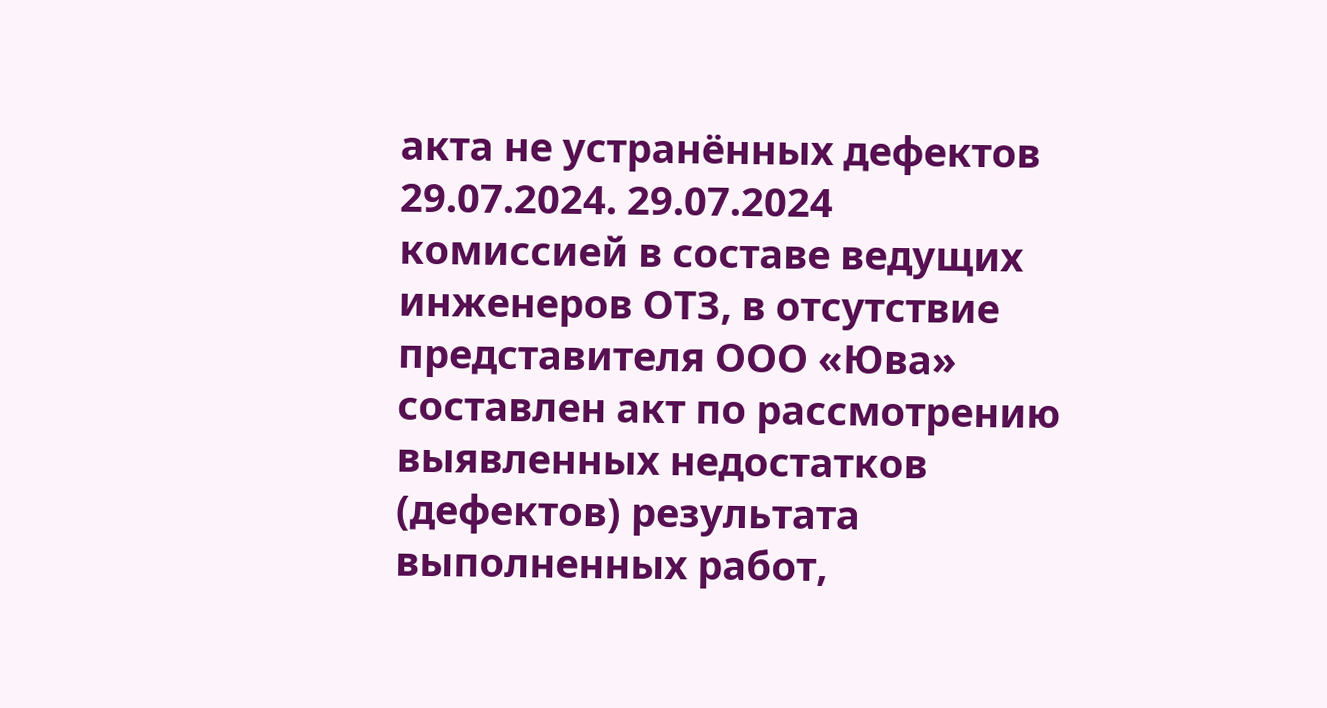акта не устранённых дефектов 29.07.2024. 29.07.2024 комиссией в составе ведущих инженеров ОТЗ, в отсутствие представителя ООО «Юва» составлен акт по рассмотрению выявленных недостатков (дефектов) результата выполненных работ,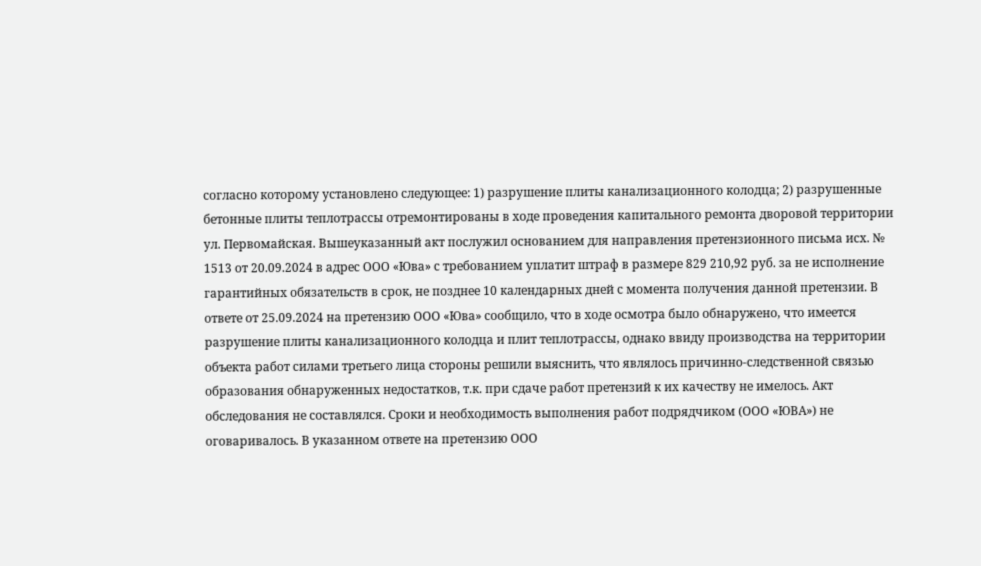согласно которому установлено следующее: 1) разрушение плиты канализационного колодца; 2) разрушенные бетонные плиты теплотрассы отремонтированы в ходе проведения капитального ремонта дворовой территории ул. Первомайская. Вышеуказанный акт послужил основанием для направления претензионного письма исх. № 1513 от 20.09.2024 в адрес ООО «Юва» с требованием уплатит штраф в размере 829 210,92 руб. за не исполнение гарантийных обязательств в срок, не позднее 10 календарных дней с момента получения данной претензии. В ответе от 25.09.2024 на претензию ООО «Юва» сообщило, что в ходе осмотра было обнаружено, что имеется разрушение плиты канализационного колодца и плит теплотрассы, однако ввиду производства на территории объекта работ силами третьего лица стороны решили выяснить, что являлось причинно-следственной связью образования обнаруженных недостатков, т.к. при сдаче работ претензий к их качеству не имелось. Акт обследования не составлялся. Сроки и необходимость выполнения работ подрядчиком (ООО «ЮВА») не оговаривалось. В указанном ответе на претензию ООО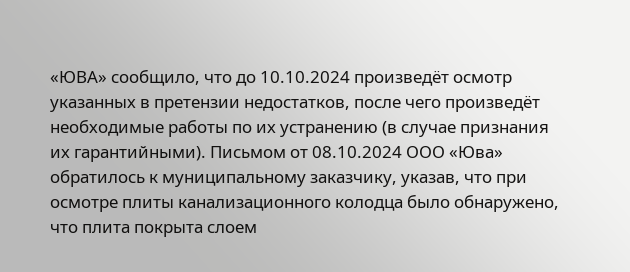«ЮВА» сообщило, что до 10.10.2024 произведёт осмотр указанных в претензии недостатков, после чего произведёт необходимые работы по их устранению (в случае признания их гарантийными). Письмом от 08.10.2024 ООО «Юва» обратилось к муниципальному заказчику, указав, что при осмотре плиты канализационного колодца было обнаружено, что плита покрыта слоем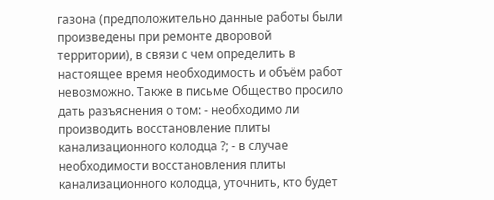газона (предположительно данные работы были произведены при ремонте дворовой территории), в связи с чем определить в настоящее время необходимость и объём работ невозможно. Также в письме Общество просило дать разъяснения о том: - необходимо ли производить восстановление плиты канализационного колодца ?; - в случае необходимости восстановления плиты канализационного колодца, уточнить, кто будет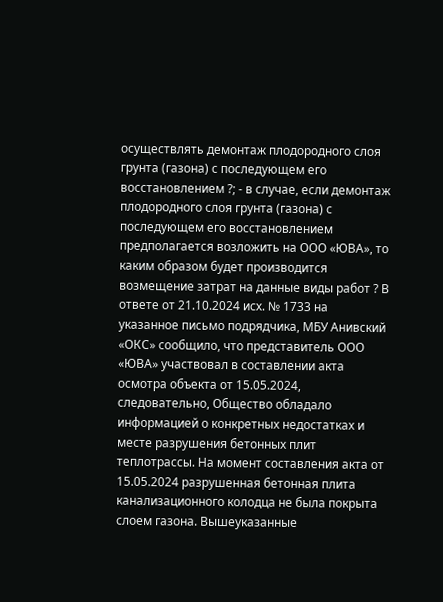осуществлять демонтаж плодородного слоя грунта (газона) с последующем его восстановлением ?; - в случае, если демонтаж плодородного слоя грунта (газона) с последующем его восстановлением предполагается возложить на ООО «ЮВА», то каким образом будет производится возмещение затрат на данные виды работ ? В ответе от 21.10.2024 исх. № 1733 на указанное письмо подрядчика, МБУ Анивский «ОКС» сообщило, что представитель ООО «ЮВА» участвовал в составлении акта осмотра объекта от 15.05.2024, следовательно, Общество обладало информацией о конкретных недостатках и месте разрушения бетонных плит теплотрассы. На момент составления акта от 15.05.2024 разрушенная бетонная плита канализационного колодца не была покрыта слоем газона. Вышеуказанные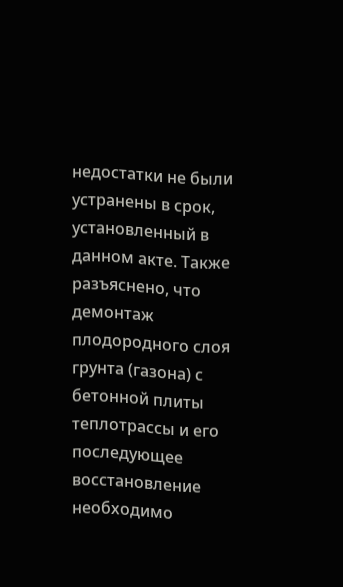недостатки не были устранены в срок, установленный в данном акте. Также разъяснено, что демонтаж плодородного слоя грунта (газона) с бетонной плиты теплотрассы и его последующее восстановление необходимо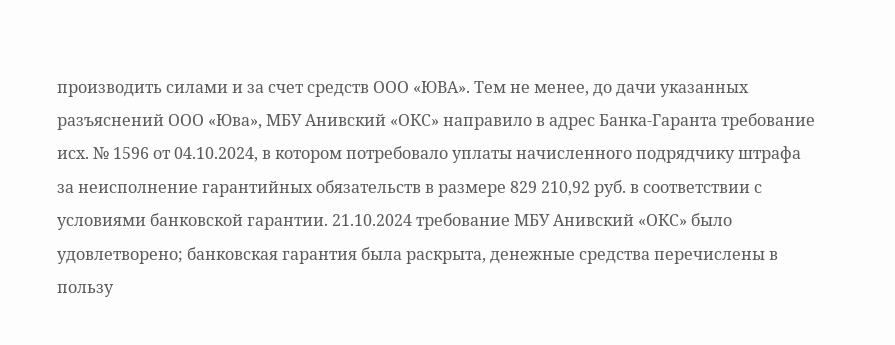производить силами и за счет средств ООО «ЮВА». Тем не менее, до дачи указанных разъяснений ООО «Юва», МБУ Анивский «ОКС» направило в адрес Банка-Гаранта требование исх. № 1596 от 04.10.2024, в котором потребовало уплаты начисленного подрядчику штрафа за неисполнение гарантийных обязательств в размере 829 210,92 руб. в соответствии с условиями банковской гарантии. 21.10.2024 требование МБУ Анивский «ОКС» было удовлетворено; банковская гарантия была раскрыта, денежные средства перечислены в пользу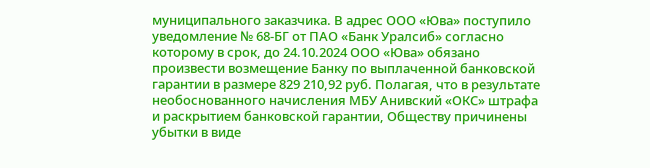муниципального заказчика. В адрес ООО «Юва» поступило уведомление № 68-БГ от ПАО «Банк Уралсиб» согласно которому в срок, до 24.10.2024 ООО «Юва» обязано произвести возмещение Банку по выплаченной банковской гарантии в размере 829 210,92 руб. Полагая, что в результате необоснованного начисления МБУ Анивский «ОКС» штрафа и раскрытием банковской гарантии, Обществу причинены убытки в виде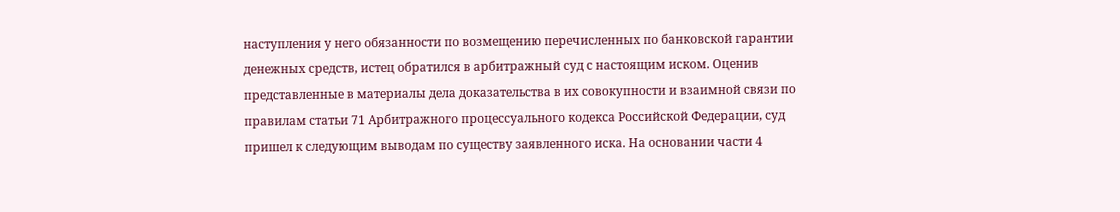наступления у него обязанности по возмещению перечисленных по банковской гарантии денежных средств, истец обратился в арбитражный суд с настоящим иском. Оценив представленные в материалы дела доказательства в их совокупности и взаимной связи по правилам статьи 71 Арбитражного процессуального кодекса Российской Федерации, суд пришел к следующим выводам по существу заявленного иска. На основании части 4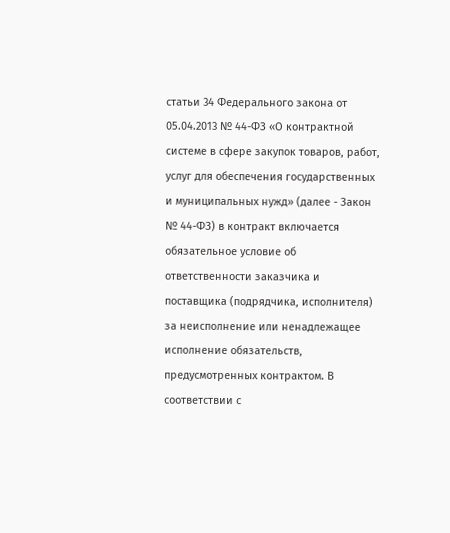статьи 34 Федерального закона от 05.04.2013 № 44-ФЗ «О контрактной системе в сфере закупок товаров, работ, услуг для обеспечения государственных и муниципальных нужд» (далее - Закон № 44-ФЗ) в контракт включается обязательное условие об ответственности заказчика и поставщика (подрядчика, исполнителя) за неисполнение или ненадлежащее исполнение обязательств, предусмотренных контрактом. В соответствии с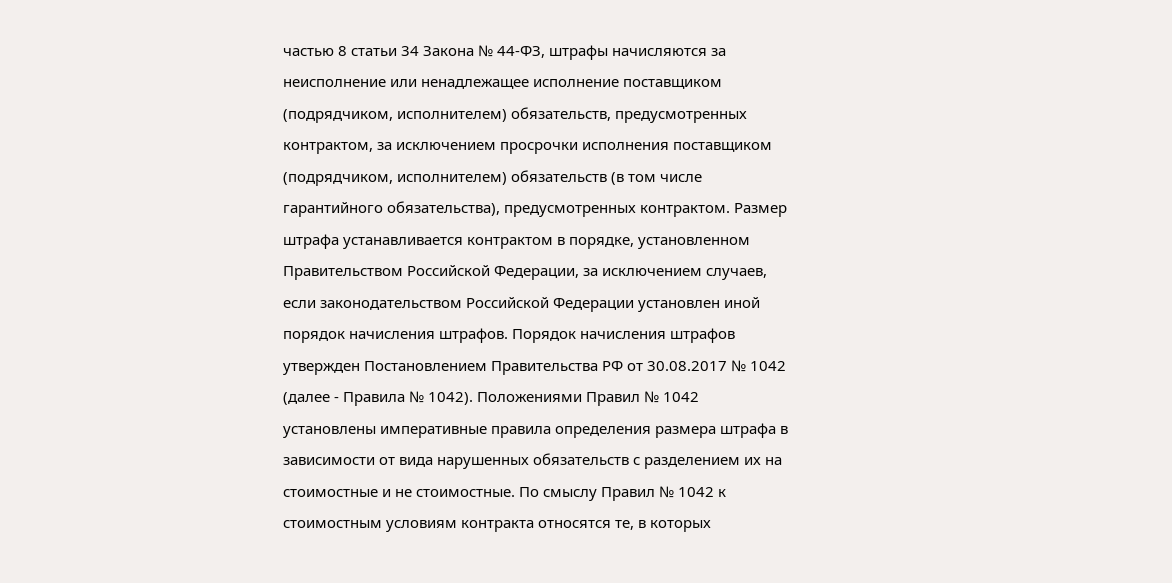частью 8 статьи 34 Закона № 44-ФЗ, штрафы начисляются за неисполнение или ненадлежащее исполнение поставщиком (подрядчиком, исполнителем) обязательств, предусмотренных контрактом, за исключением просрочки исполнения поставщиком (подрядчиком, исполнителем) обязательств (в том числе гарантийного обязательства), предусмотренных контрактом. Размер штрафа устанавливается контрактом в порядке, установленном Правительством Российской Федерации, за исключением случаев, если законодательством Российской Федерации установлен иной порядок начисления штрафов. Порядок начисления штрафов утвержден Постановлением Правительства РФ от 30.08.2017 № 1042 (далее - Правила № 1042). Положениями Правил № 1042 установлены императивные правила определения размера штрафа в зависимости от вида нарушенных обязательств с разделением их на стоимостные и не стоимостные. По смыслу Правил № 1042 к стоимостным условиям контракта относятся те, в которых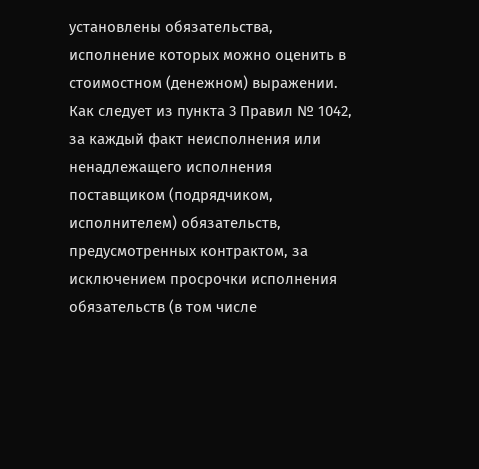установлены обязательства, исполнение которых можно оценить в стоимостном (денежном) выражении. Как следует из пункта 3 Правил № 1042, за каждый факт неисполнения или ненадлежащего исполнения поставщиком (подрядчиком, исполнителем) обязательств, предусмотренных контрактом, за исключением просрочки исполнения обязательств (в том числе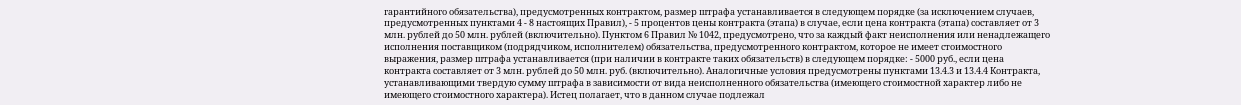гарантийного обязательства), предусмотренных контрактом, размер штрафа устанавливается в следующем порядке (за исключением случаев, предусмотренных пунктами 4 - 8 настоящих Правил), - 5 процентов цены контракта (этапа) в случае, если цена контракта (этапа) составляет от 3 млн. рублей до 50 млн. рублей (включительно). Пунктом 6 Правил № 1042, предусмотрено, что за каждый факт неисполнения или ненадлежащего исполнения поставщиком (подрядчиком, исполнителем) обязательства, предусмотренного контрактом, которое не имеет стоимостного выражения, размер штрафа устанавливается (при наличии в контракте таких обязательств) в следующем порядке: - 5000 руб., если цена контракта составляет от 3 млн. рублей до 50 млн. руб. (включительно). Аналогичные условия предусмотрены пунктами 13.4.3 и 13.4.4 Контракта, устанавливающими твердую сумму штрафа в зависимости от вида неисполненного обязательства (имеющего стоимостной характер либо не имеющего стоимостного характера). Истец полагает, что в данном случае подлежал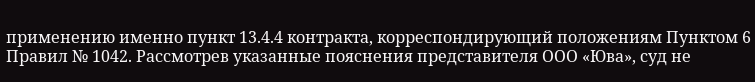применению именно пункт 13.4.4 контракта, корреспондирующий положениям Пунктом 6 Правил № 1042. Рассмотрев указанные пояснения представителя ООО «Юва», суд не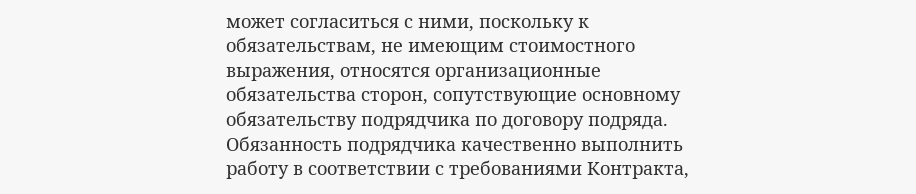может согласиться с ними, поскольку к обязательствам, не имеющим стоимостного выражения, относятся организационные обязательства сторон, сопутствующие основному обязательству подрядчика по договору подряда. Обязанность подрядчика качественно выполнить работу в соответствии с требованиями Контракта,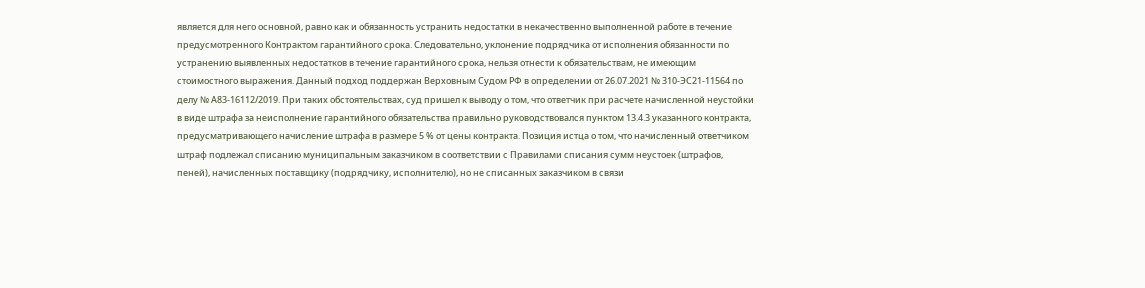является для него основной, равно как и обязанность устранить недостатки в некачественно выполненной работе в течение предусмотренного Контрактом гарантийного срока. Следовательно, уклонение подрядчика от исполнения обязанности по устранению выявленных недостатков в течение гарантийного срока, нельзя отнести к обязательствам, не имеющим стоимостного выражения. Данный подход поддержан Верховным Судом РФ в определении от 26.07.2021 № 310-ЭС21-11564 по делу № А83-16112/2019. При таких обстоятельствах, суд пришел к выводу о том, что ответчик при расчете начисленной неустойки в виде штрафа за неисполнение гарантийного обязательства правильно руководствовался пунктом 13.4.3 указанного контракта, предусматривающего начисление штрафа в размере 5 % от цены контракта. Позиция истца о том, что начисленный ответчиком штраф подлежал списанию муниципальным заказчиком в соответствии с Правилами списания сумм неустоек (штрафов, пеней), начисленных поставщику (подрядчику, исполнителю), но не списанных заказчиком в связи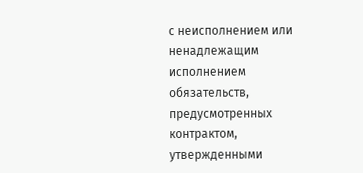с неисполнением или ненадлежащим исполнением обязательств, предусмотренных контрактом, утвержденными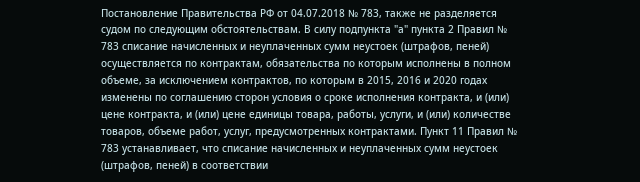Постановление Правительства РФ от 04.07.2018 № 783, также не разделяется судом по следующим обстоятельствам. В силу подпункта "а" пункта 2 Правил № 783 списание начисленных и неуплаченных сумм неустоек (штрафов, пеней) осуществляется по контрактам, обязательства по которым исполнены в полном объеме, за исключением контрактов, по которым в 2015, 2016 и 2020 годах изменены по соглашению сторон условия о сроке исполнения контракта, и (или) цене контракта, и (или) цене единицы товара, работы, услуги, и (или) количестве товаров, объеме работ, услуг, предусмотренных контрактами. Пункт 11 Правил № 783 устанавливает, что списание начисленных и неуплаченных сумм неустоек (штрафов, пеней) в соответствии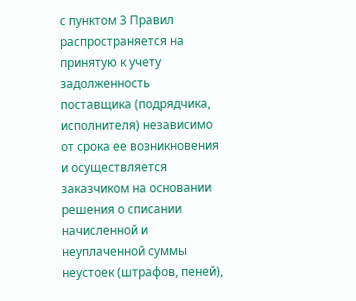с пунктом 3 Правил распространяется на принятую к учету задолженность поставщика (подрядчика, исполнителя) независимо от срока ее возникновения и осуществляется заказчиком на основании решения о списании начисленной и неуплаченной суммы неустоек (штрафов, пеней),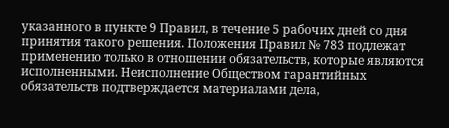указанного в пункте 9 Правил, в течение 5 рабочих дней со дня принятия такого решения. Положения Правил № 783 подлежат применению только в отношении обязательств, которые являются исполненными. Неисполнение Обществом гарантийных обязательств подтверждается материалами дела,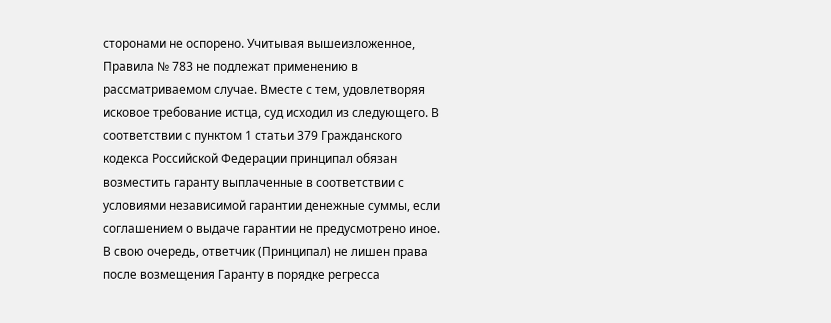сторонами не оспорено. Учитывая вышеизложенное, Правила № 783 не подлежат применению в рассматриваемом случае. Вместе с тем, удовлетворяя исковое требование истца, суд исходил из следующего. В соответствии с пунктом 1 статьи 379 Гражданского кодекса Российской Федерации принципал обязан возместить гаранту выплаченные в соответствии с условиями независимой гарантии денежные суммы, если соглашением о выдаче гарантии не предусмотрено иное. В свою очередь, ответчик (Принципал) не лишен права после возмещения Гаранту в порядке регресса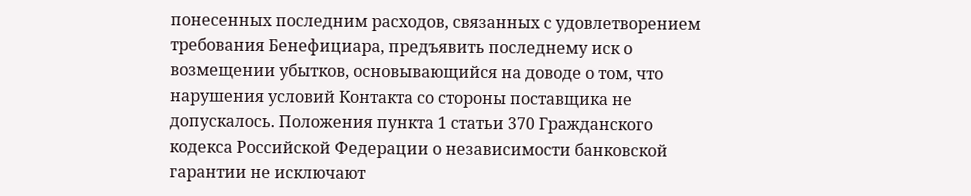понесенных последним расходов, связанных с удовлетворением требования Бенефициара, предъявить последнему иск о возмещении убытков, основывающийся на доводе о том, что нарушения условий Контакта со стороны поставщика не допускалось. Положения пункта 1 статьи 370 Гражданского кодекса Российской Федерации о независимости банковской гарантии не исключают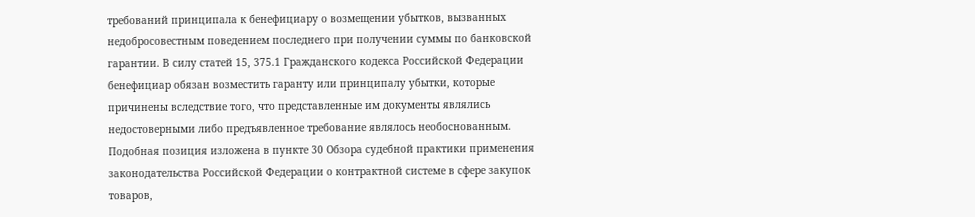требований принципала к бенефициару о возмещении убытков, вызванных недобросовестным поведением последнего при получении суммы по банковской гарантии. В силу статей 15, 375.1 Гражданского кодекса Российской Федерации бенефициар обязан возместить гаранту или принципалу убытки, которые причинены вследствие того, что представленные им документы являлись недостоверными либо предъявленное требование являлось необоснованным. Подобная позиция изложена в пункте 30 Обзора судебной практики применения законодательства Российской Федерации о контрактной системе в сфере закупок товаров,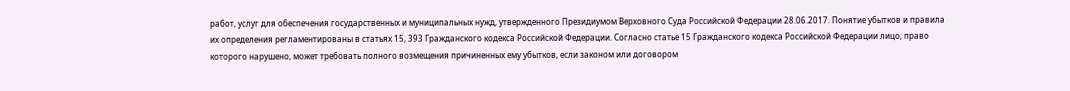работ, услуг для обеспечения государственных и муниципальных нужд, утвержденного Президиумом Верховного Суда Российской Федерации 28.06.2017. Понятие убытков и правила их определения регламентированы в статьях 15, 393 Гражданского кодекса Российской Федерации. Согласно статье 15 Гражданского кодекса Российской Федерации лицо, право которого нарушено, может требовать полного возмещения причиненных ему убытков, если законом или договором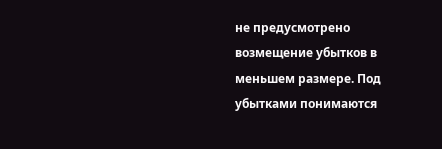не предусмотрено возмещение убытков в меньшем размере. Под убытками понимаются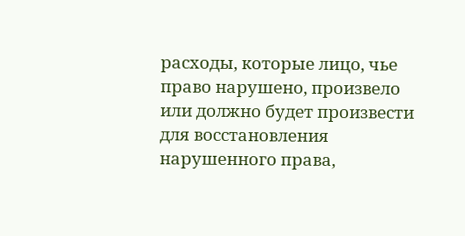расходы, которые лицо, чье право нарушено, произвело или должно будет произвести для восстановления нарушенного права,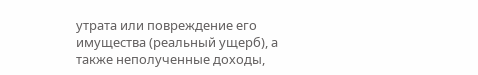утрата или повреждение его имущества (реальный ущерб), а также неполученные доходы,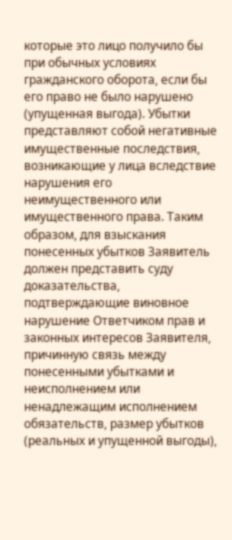которые это лицо получило бы при обычных условиях гражданского оборота, если бы его право не было нарушено (упущенная выгода). Убытки представляют собой негативные имущественные последствия, возникающие у лица вследствие нарушения его неимущественного или имущественного права. Таким образом, для взыскания понесенных убытков Заявитель должен представить суду доказательства, подтверждающие виновное нарушение Ответчиком прав и законных интересов Заявителя, причинную связь между понесенными убытками и неисполнением или ненадлежащим исполнением обязательств, размер убытков (реальных и упущенной выгоды),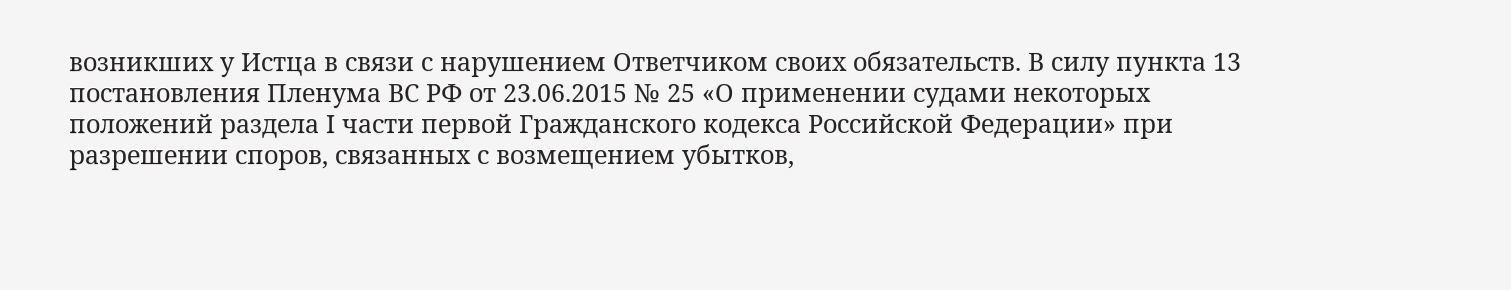возникших у Истца в связи с нарушением Ответчиком своих обязательств. В силу пункта 13 постановления Пленума ВС РФ от 23.06.2015 № 25 «О применении судами некоторых положений раздела I части первой Гражданского кодекса Российской Федерации» при разрешении споров, связанных с возмещением убытков,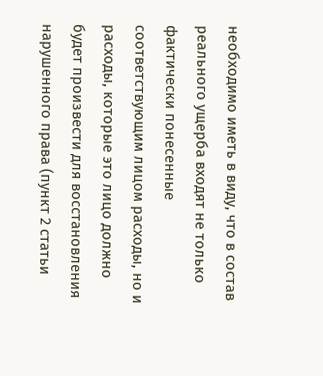необходимо иметь в виду, что в состав реального ущерба входят не только фактически понесенные соответствующим лицом расходы, но и расходы, которые это лицо должно будет произвести для восстановления нарушенного права (пункт 2 статьи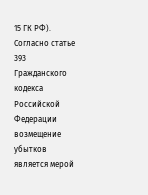15 ГК РФ). Согласно статье 393 Гражданского кодекса Российской Федерации возмещение убытков является мерой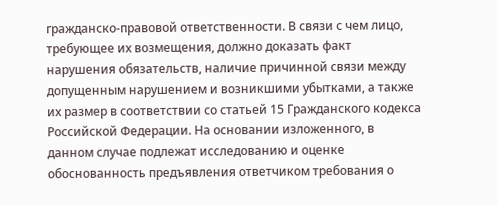гражданско-правовой ответственности. В связи с чем лицо, требующее их возмещения, должно доказать факт нарушения обязательств, наличие причинной связи между допущенным нарушением и возникшими убытками, а также их размер в соответствии со статьей 15 Гражданского кодекса Российской Федерации. На основании изложенного, в данном случае подлежат исследованию и оценке обоснованность предъявления ответчиком требования о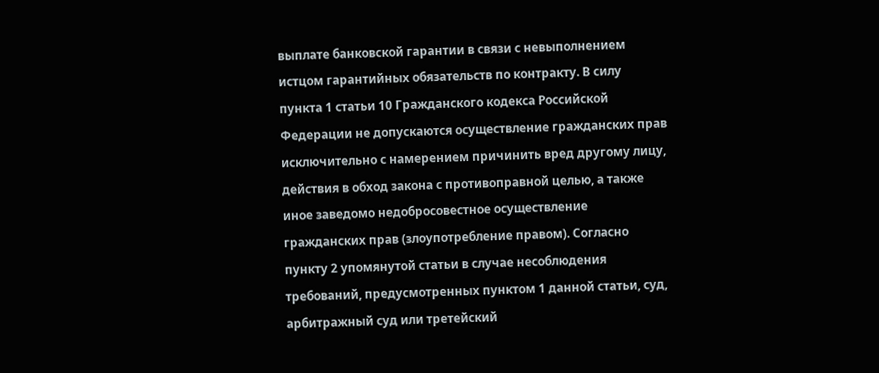выплате банковской гарантии в связи с невыполнением истцом гарантийных обязательств по контракту. В силу пункта 1 статьи 10 Гражданского кодекса Российской Федерации не допускаются осуществление гражданских прав исключительно с намерением причинить вред другому лицу, действия в обход закона с противоправной целью, а также иное заведомо недобросовестное осуществление гражданских прав (злоупотребление правом). Согласно пункту 2 упомянутой статьи в случае несоблюдения требований, предусмотренных пунктом 1 данной статьи, суд, арбитражный суд или третейский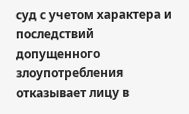суд с учетом характера и последствий допущенного злоупотребления отказывает лицу в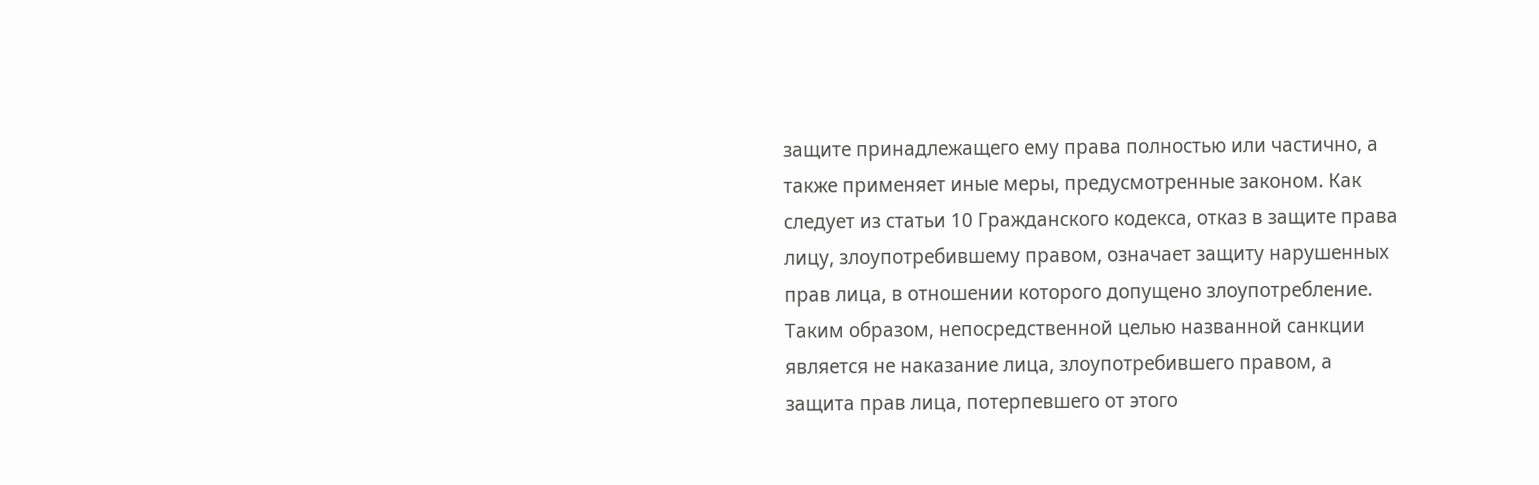защите принадлежащего ему права полностью или частично, а также применяет иные меры, предусмотренные законом. Как следует из статьи 10 Гражданского кодекса, отказ в защите права лицу, злоупотребившему правом, означает защиту нарушенных прав лица, в отношении которого допущено злоупотребление. Таким образом, непосредственной целью названной санкции является не наказание лица, злоупотребившего правом, а защита прав лица, потерпевшего от этого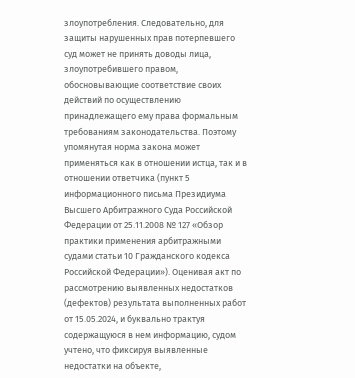злоупотребления. Следовательно, для защиты нарушенных прав потерпевшего суд может не принять доводы лица, злоупотребившего правом, обосновывающие соответствие своих действий по осуществлению принадлежащего ему права формальным требованиям законодательства. Поэтому упомянутая норма закона может применяться как в отношении истца, так и в отношении ответчика (пункт 5 информационного письма Президиума Высшего Арбитражного Суда Российской Федерации от 25.11.2008 № 127 «Обзор практики применения арбитражными судами статьи 10 Гражданского кодекса Российской Федерации»). Оценивая акт по рассмотрению выявленных недостатков (дефектов) результата выполненных работ от 15.05.2024, и буквально трактуя содержащуюся в нем информацию, судом учтено, что фиксируя выявленные недостатки на объекте,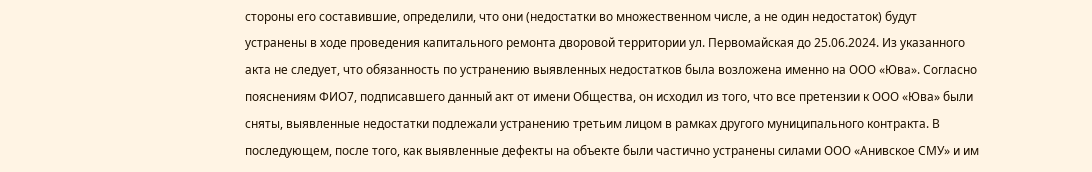стороны его составившие, определили, что они (недостатки во множественном числе, а не один недостаток) будут устранены в ходе проведения капитального ремонта дворовой территории ул. Первомайская до 25.06.2024. Из указанного акта не следует, что обязанность по устранению выявленных недостатков была возложена именно на ООО «Юва». Согласно пояснениям ФИО7, подписавшего данный акт от имени Общества, он исходил из того, что все претензии к ООО «Юва» были сняты, выявленные недостатки подлежали устранению третьим лицом в рамках другого муниципального контракта. В последующем, после того, как выявленные дефекты на объекте были частично устранены силами ООО «Анивское СМУ» и им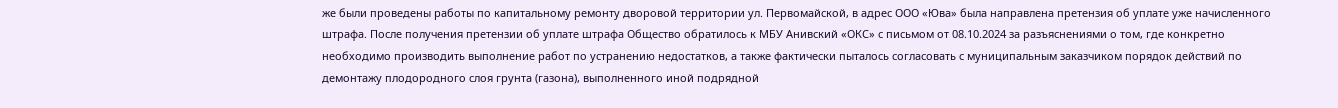же были проведены работы по капитальному ремонту дворовой территории ул. Первомайской, в адрес ООО «Юва» была направлена претензия об уплате уже начисленного штрафа. После получения претензии об уплате штрафа Общество обратилось к МБУ Анивский «ОКС» с письмом от 08.10.2024 за разъяснениями о том, где конкретно необходимо производить выполнение работ по устранению недостатков, а также фактически пыталось согласовать с муниципальным заказчиком порядок действий по демонтажу плодородного слоя грунта (газона), выполненного иной подрядной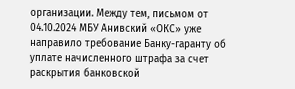организации. Между тем, письмом от 04.10.2024 МБУ Анивский «ОКС» уже направило требование Банку-гаранту об уплате начисленного штрафа за счет раскрытия банковской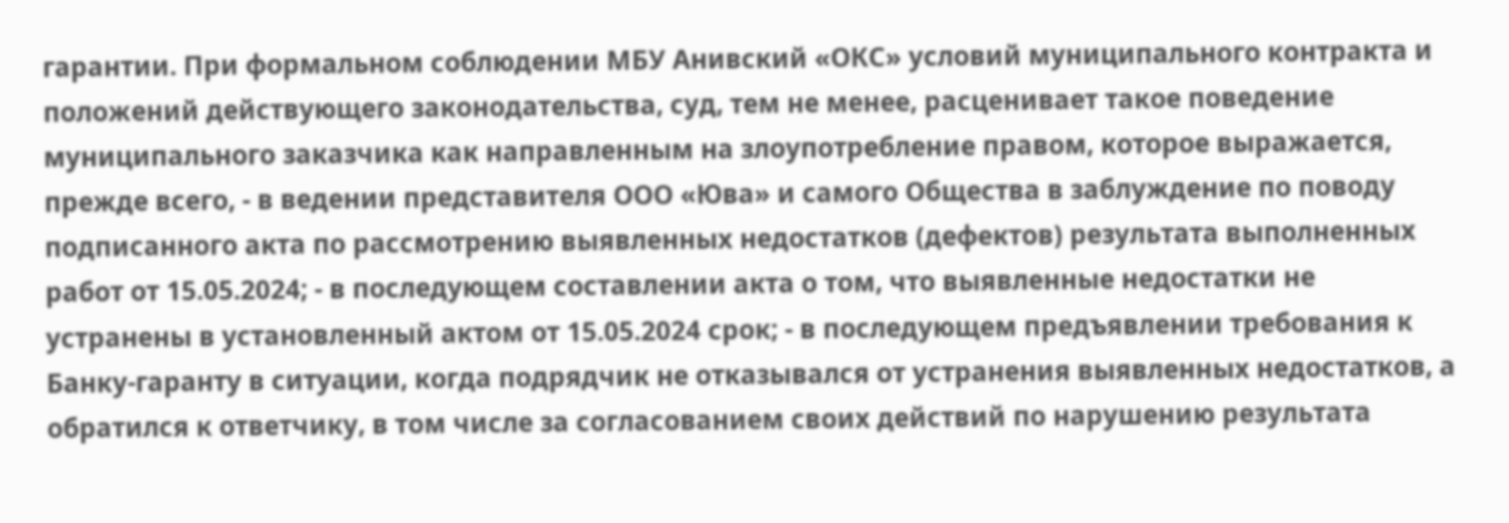гарантии. При формальном соблюдении МБУ Анивский «ОКС» условий муниципального контракта и положений действующего законодательства, суд, тем не менее, расценивает такое поведение муниципального заказчика как направленным на злоупотребление правом, которое выражается, прежде всего, - в ведении представителя ООО «Юва» и самого Общества в заблуждение по поводу подписанного акта по рассмотрению выявленных недостатков (дефектов) результата выполненных работ от 15.05.2024; - в последующем составлении акта о том, что выявленные недостатки не устранены в установленный актом от 15.05.2024 срок; - в последующем предъявлении требования к Банку-гаранту в ситуации, когда подрядчик не отказывался от устранения выявленных недостатков, а обратился к ответчику, в том числе за согласованием своих действий по нарушению результата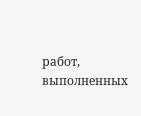работ, выполненных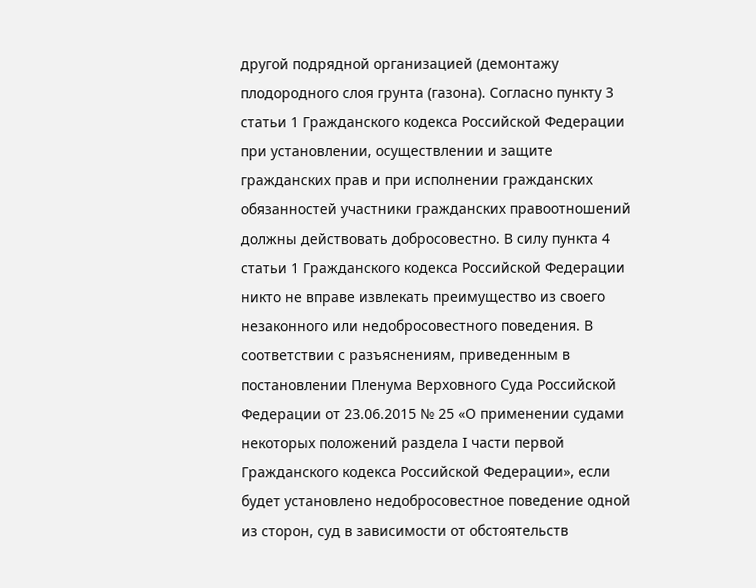другой подрядной организацией (демонтажу плодородного слоя грунта (газона). Согласно пункту 3 статьи 1 Гражданского кодекса Российской Федерации при установлении, осуществлении и защите гражданских прав и при исполнении гражданских обязанностей участники гражданских правоотношений должны действовать добросовестно. В силу пункта 4 статьи 1 Гражданского кодекса Российской Федерации никто не вправе извлекать преимущество из своего незаконного или недобросовестного поведения. В соответствии с разъяснениям, приведенным в постановлении Пленума Верховного Суда Российской Федерации от 23.06.2015 № 25 «О применении судами некоторых положений раздела I части первой Гражданского кодекса Российской Федерации», если будет установлено недобросовестное поведение одной из сторон, суд в зависимости от обстоятельств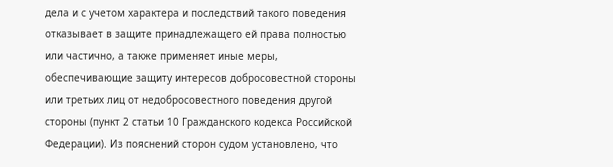дела и с учетом характера и последствий такого поведения отказывает в защите принадлежащего ей права полностью или частично, а также применяет иные меры, обеспечивающие защиту интересов добросовестной стороны или третьих лиц от недобросовестного поведения другой стороны (пункт 2 статьи 10 Гражданского кодекса Российской Федерации). Из пояснений сторон судом установлено, что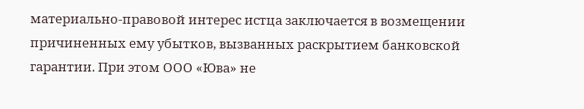материально-правовой интерес истца заключается в возмещении причиненных ему убытков, вызванных раскрытием банковской гарантии. При этом ООО «Юва» не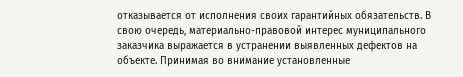отказывается от исполнения своих гарантийных обязательств. В свою очередь, материально-правовой интерес муниципального заказчика выражается в устранении выявленных дефектов на объекте. Принимая во внимание установленные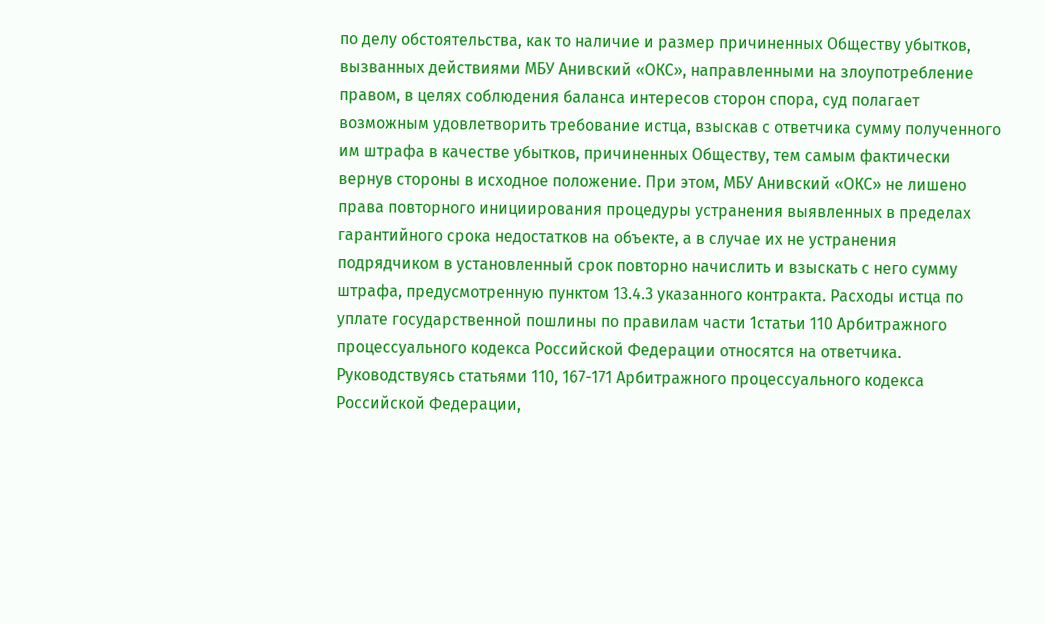по делу обстоятельства, как то наличие и размер причиненных Обществу убытков, вызванных действиями МБУ Анивский «ОКС», направленными на злоупотребление правом, в целях соблюдения баланса интересов сторон спора, суд полагает возможным удовлетворить требование истца, взыскав с ответчика сумму полученного им штрафа в качестве убытков, причиненных Обществу, тем самым фактически вернув стороны в исходное положение. При этом, МБУ Анивский «ОКС» не лишено права повторного инициирования процедуры устранения выявленных в пределах гарантийного срока недостатков на объекте, а в случае их не устранения подрядчиком в установленный срок повторно начислить и взыскать с него сумму штрафа, предусмотренную пунктом 13.4.3 указанного контракта. Расходы истца по уплате государственной пошлины по правилам части 1статьи 110 Арбитражного процессуального кодекса Российской Федерации относятся на ответчика. Руководствуясь статьями 110, 167-171 Арбитражного процессуального кодекса Российской Федерации,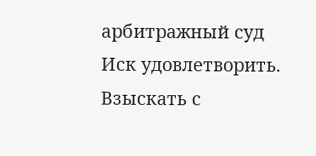арбитражный суд Иск удовлетворить. Взыскать с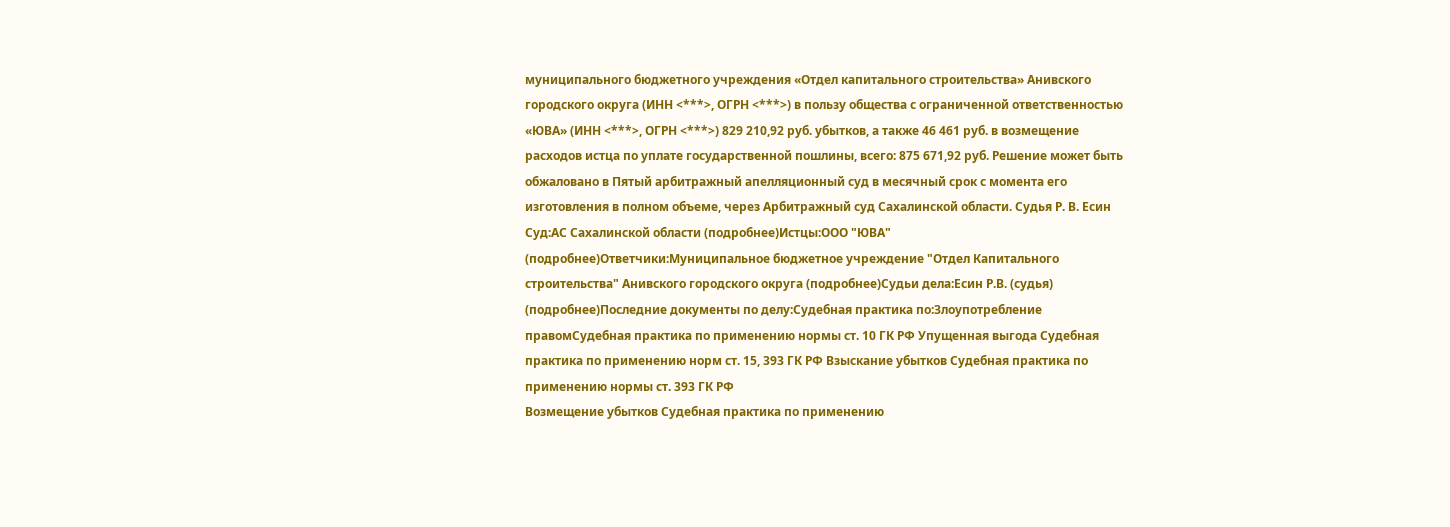муниципального бюджетного учреждения «Отдел капитального строительства» Анивского городского округа (ИНН <***>, ОГРН <***>) в пользу общества с ограниченной ответственностью «ЮВА» (ИНН <***>, ОГРН <***>) 829 210,92 руб. убытков, а также 46 461 руб. в возмещение расходов истца по уплате государственной пошлины, всего: 875 671,92 руб. Решение может быть обжаловано в Пятый арбитражный апелляционный суд в месячный срок с момента его изготовления в полном объеме, через Арбитражный суд Сахалинской области. Судья Р. В. Есин Суд:АС Сахалинской области (подробнее)Истцы:ООО "ЮВА" (подробнее)Ответчики:Муниципальное бюджетное учреждение "Отдел Капитального строительства" Анивского городского округа (подробнее)Судьи дела:Есин Р.В. (судья) (подробнее)Последние документы по делу:Судебная практика по:Злоупотребление правомСудебная практика по применению нормы ст. 10 ГК РФ Упущенная выгода Судебная практика по применению норм ст. 15, 393 ГК РФ Взыскание убытков Судебная практика по применению нормы ст. 393 ГК РФ
Возмещение убытков Судебная практика по применению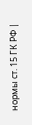нормы ст. 15 ГК РФ |